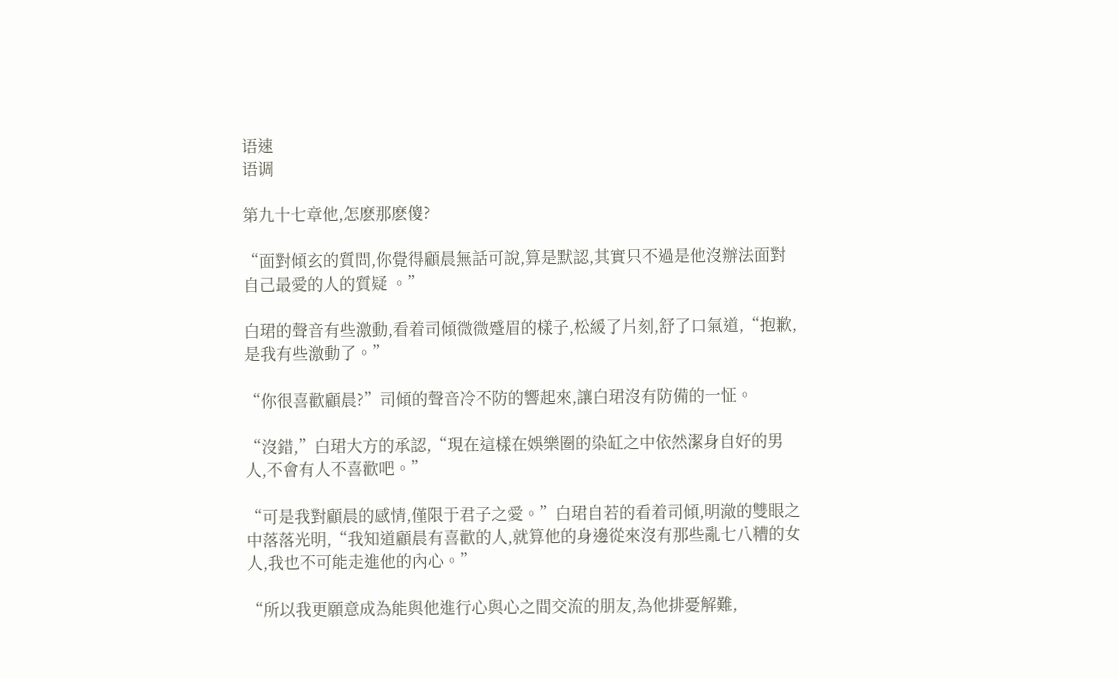语速
语调

第九十七章他,怎麽那麽傻?

“面對傾玄的質問,你覺得顧晨無話可說,算是默認,其實只不過是他沒辦法面對自己最愛的人的質疑 。”

白珺的聲音有些激動,看着司傾微微蹙眉的樣子,松緩了片刻,舒了口氣道,“抱歉,是我有些激動了。”

“你很喜歡顧晨?”司傾的聲音冷不防的響起來,讓白珺沒有防備的一怔。

“沒錯,”白珺大方的承認,“現在這樣在娛樂圈的染缸之中依然潔身自好的男人,不會有人不喜歡吧。”

“可是我對顧晨的感情,僅限于君子之愛。”白珺自若的看着司傾,明澈的雙眼之中落落光明,“我知道顧晨有喜歡的人,就算他的身邊從來沒有那些亂七八糟的女人,我也不可能走進他的內心。”

“所以我更願意成為能與他進行心與心之間交流的朋友,為他排憂解難,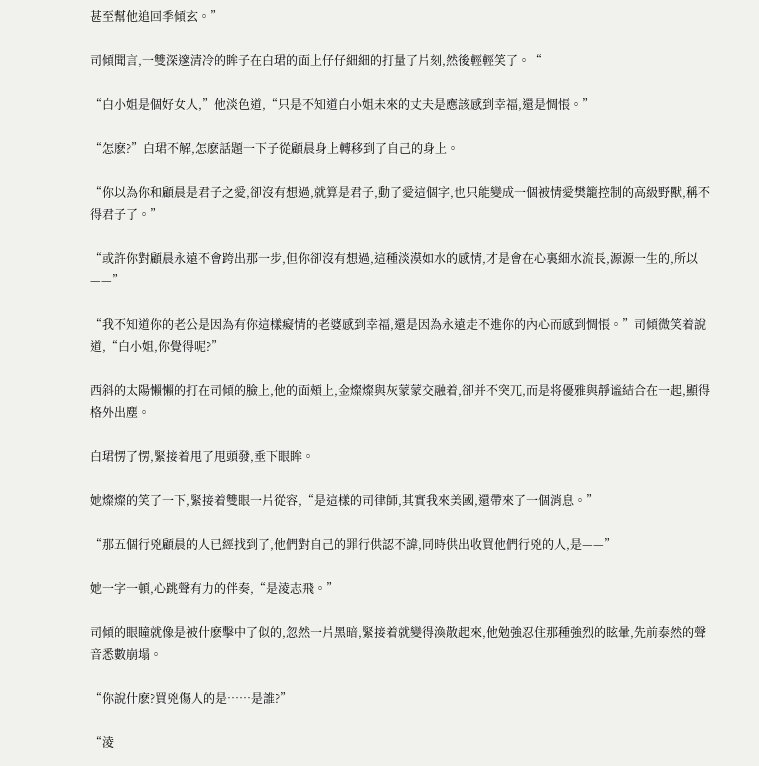甚至幫他追回季傾玄。”

司傾聞言,一雙深邃清冷的眸子在白珺的面上仔仔細細的打量了片刻,然後輕輕笑了。“

“白小姐是個好女人,”他淡色道,“只是不知道白小姐未來的丈夫是應該感到幸福,還是惆悵。”

“怎麽?”白珺不解,怎麽話題一下子從顧晨身上轉移到了自己的身上。

“你以為你和顧晨是君子之愛,卻沒有想過,就算是君子,動了愛這個字,也只能變成一個被情愛樊籠控制的高級野獸,稱不得君子了。”

“或許你對顧晨永遠不會跨出那一步,但你卻沒有想過,這種淡漠如水的感情,才是會在心裏細水流長,源源一生的,所以——”

“我不知道你的老公是因為有你這樣癡情的老婆感到幸福,還是因為永遠走不進你的內心而感到惆悵。”司傾微笑着說道,“白小姐,你覺得呢?”

西斜的太陽懶懶的打在司傾的臉上,他的面頰上,金燦燦與灰蒙蒙交融着,卻并不突兀,而是将優雅與靜谧結合在一起,顯得格外出塵。

白珺愣了愣,緊接着甩了甩頭發,垂下眼眸。

她燦燦的笑了一下,緊接着雙眼一片從容,“是這樣的司律師,其實我來美國,還帶來了一個消息。”

“那五個行兇顧晨的人已經找到了,他們對自己的罪行供認不諱,同時供出收買他們行兇的人,是——”

她一字一頓,心跳聲有力的伴奏,“是淩志飛。”

司傾的眼瞳就像是被什麽擊中了似的,忽然一片黑暗,緊接着就變得渙散起來,他勉強忍住那種強烈的眩暈,先前泰然的聲音悉數崩塌。

“你說什麽?買兇傷人的是……是誰?”

“淩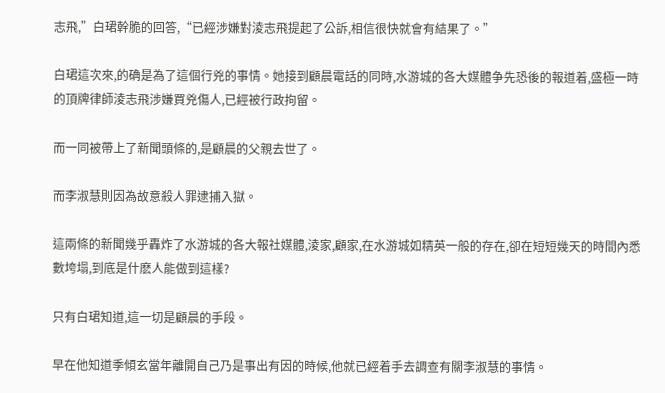志飛,”白珺幹脆的回答,“已經涉嫌對淩志飛提起了公訴,相信很快就會有結果了。”

白珺這次來,的确是為了這個行兇的事情。她接到顧晨電話的同時,水游城的各大媒體争先恐後的報道着,盛極一時的頂牌律師淩志飛涉嫌買兇傷人,已經被行政拘留。

而一同被帶上了新聞頭條的,是顧晨的父親去世了。

而李淑慧則因為故意殺人罪逮捕入獄。

這兩條的新聞幾乎轟炸了水游城的各大報社媒體,淩家,顧家,在水游城如精英一般的存在,卻在短短幾天的時間內悉數垮塌,到底是什麽人能做到這樣?

只有白珺知道,這一切是顧晨的手段。

早在他知道季傾玄當年離開自己乃是事出有因的時候,他就已經着手去調查有關李淑慧的事情。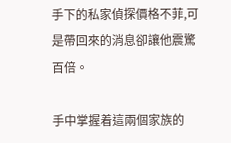手下的私家偵探價格不菲,可是帶回來的消息卻讓他震驚百倍。

手中掌握着這兩個家族的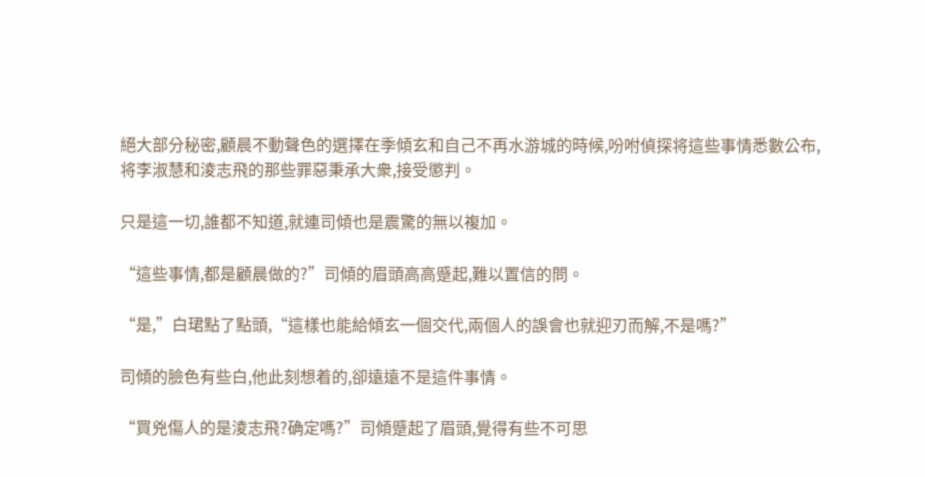絕大部分秘密,顧晨不動聲色的選擇在季傾玄和自己不再水游城的時候,吩咐偵探将這些事情悉數公布,将李淑慧和淩志飛的那些罪惡秉承大衆,接受懲判。

只是這一切,誰都不知道,就連司傾也是震驚的無以複加。

“這些事情,都是顧晨做的?”司傾的眉頭高高蹙起,難以置信的問。

“是,”白珺點了點頭,“這樣也能給傾玄一個交代,兩個人的誤會也就迎刃而解,不是嗎?”

司傾的臉色有些白,他此刻想着的,卻遠遠不是這件事情。

“買兇傷人的是淩志飛?确定嗎?”司傾蹙起了眉頭,覺得有些不可思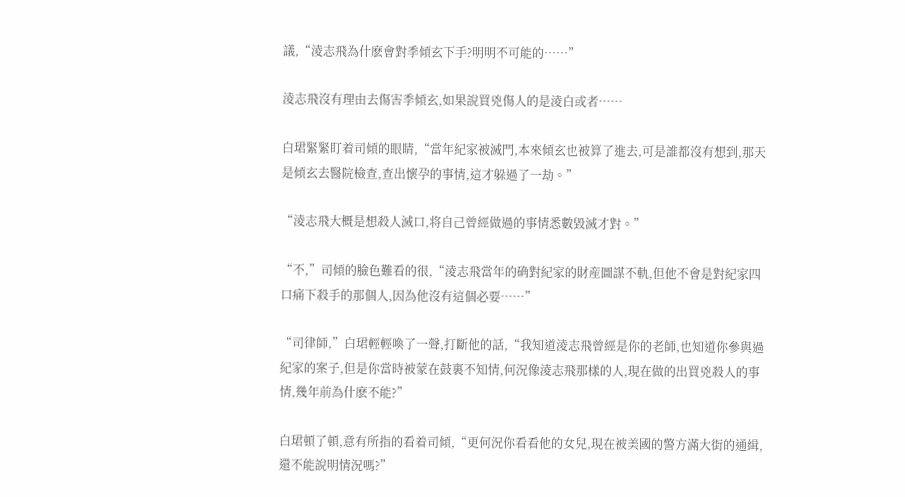議,“淩志飛為什麽會對季傾玄下手?明明不可能的……”

淩志飛沒有理由去傷害季傾玄,如果說買兇傷人的是淩白或者……

白珺緊緊盯着司傾的眼睛,“當年紀家被滅門,本來傾玄也被算了進去,可是誰都沒有想到,那天是傾玄去醫院檢查,查出懷孕的事情,這才躲過了一劫。”

“淩志飛大概是想殺人滅口,将自己曾經做過的事情悉數毀滅才對。”

“不,”司傾的臉色難看的很,“淩志飛當年的确對紀家的財産圖謀不軌,但他不會是對紀家四口痛下殺手的那個人,因為他沒有這個必要……”

“司律師,”白珺輕輕喚了一聲,打斷他的話,“我知道淩志飛曾經是你的老師,也知道你參與過紀家的案子,但是你當時被蒙在鼓裏不知情,何況像淩志飛那樣的人,現在做的出買兇殺人的事情,幾年前為什麽不能?”

白珺頓了頓,意有所指的看着司傾,“更何況你看看他的女兒,現在被美國的警方滿大街的通緝,還不能說明情況嗎?”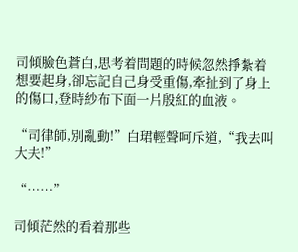司傾臉色蒼白,思考着問題的時候忽然掙紮着想要起身,卻忘記自己身受重傷,牽扯到了身上的傷口,登時紗布下面一片殷紅的血液。

“司律師,別亂動!”白珺輕聲呵斥道,“我去叫大夫!”

“……”

司傾茫然的看着那些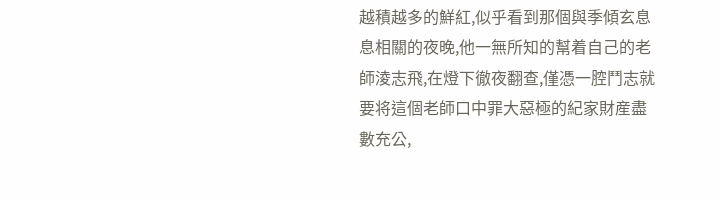越積越多的鮮紅,似乎看到那個與季傾玄息息相關的夜晚,他一無所知的幫着自己的老師淩志飛,在燈下徹夜翻查,僅憑一腔鬥志就要将這個老師口中罪大惡極的紀家財産盡數充公,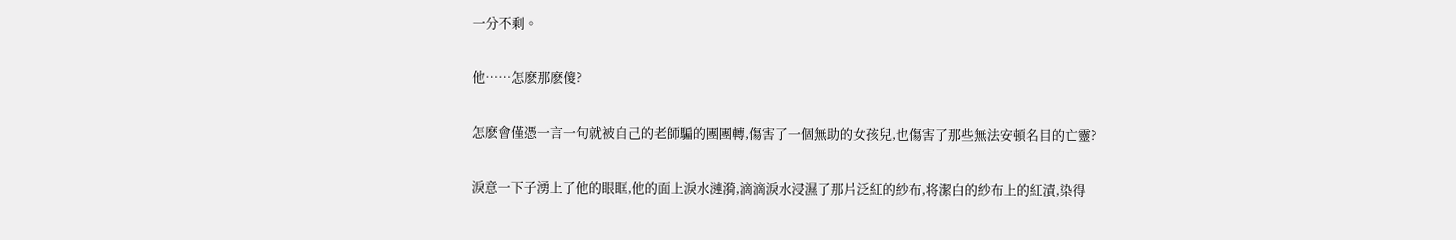一分不剩。

他……怎麽那麽傻?

怎麽會僅憑一言一句就被自己的老師騙的團團轉,傷害了一個無助的女孩兒,也傷害了那些無法安頓名目的亡靈?

淚意一下子湧上了他的眼眶,他的面上淚水漣漪,滴滴淚水浸濕了那片泛紅的紗布,将潔白的紗布上的紅漬,染得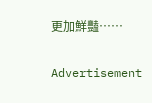更加鮮豔……

Advertisement